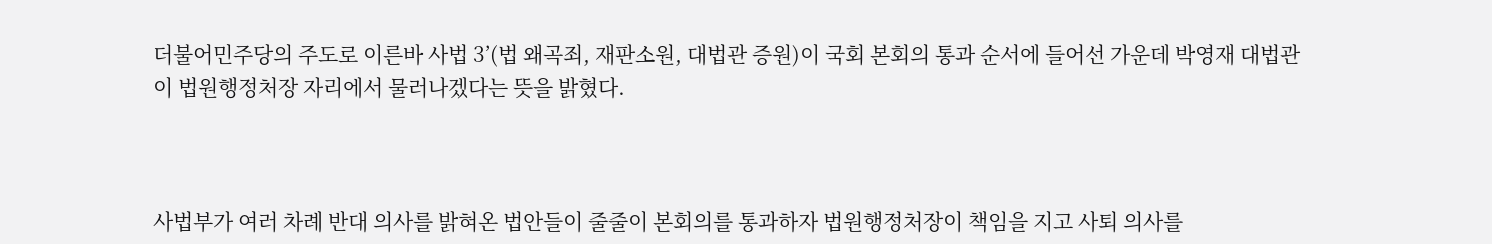더불어민주당의 주도로 이른바 사법 3’(법 왜곡죄, 재판소원, 대법관 증원)이 국회 본회의 통과 순서에 들어선 가운데 박영재 대법관이 법원행정처장 자리에서 물러나겠다는 뜻을 밝혔다.



사법부가 여러 차례 반대 의사를 밝혀온 법안들이 줄줄이 본회의를 통과하자 법원행정처장이 책임을 지고 사퇴 의사를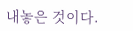내놓은 것이다.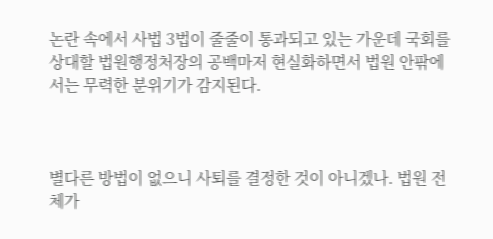논란 속에서 사법 3법이 줄줄이 통과되고 있는 가운데 국회를 상대할 법원행정처장의 공백마저 현실화하면서 법원 안팎에서는 무력한 분위기가 감지된다.



별다른 방법이 없으니 사퇴를 결정한 것이 아니겠나. 법원 전체가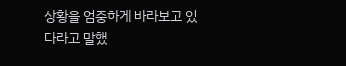상황을 엄중하게 바라보고 있다라고 말했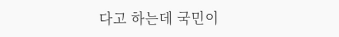다고 하는데 국민이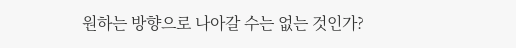원하는 방향으로 나아갈 수는 없는 것인가?